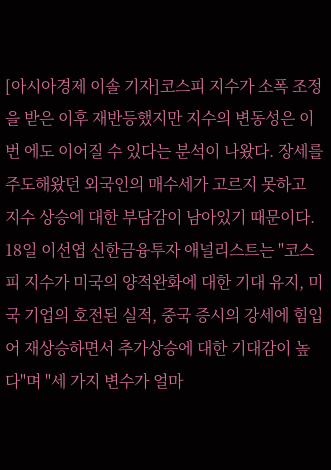[아시아경제 이솔 기자]코스피 지수가 소폭 조정을 받은 이후 재반등했지만 지수의 변동성은 이번 에도 이어질 수 있다는 분석이 나왔다. 장세를 주도해왔던 외국인의 매수세가 고르지 못하고 지수 상승에 대한 부담감이 남아있기 때문이다.
18일 이선엽 신한금융투자 애널리스트는 "코스피 지수가 미국의 양적완화에 대한 기대 유지, 미국 기업의 호전된 실적, 중국 증시의 강세에 힘입어 재상승하면서 추가상승에 대한 기대감이 높다"며 "세 가지 변수가 얼마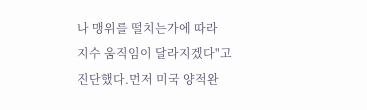나 맹위를 떨치는가에 따라 지수 움직임이 달라지겠다"고 진단했다.먼저 미국 양적완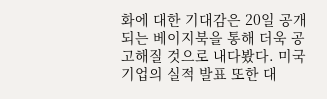화에 대한 기대감은 20일 공개되는 베이지북을 통해 더욱 공고해질 것으로 내다봤다. 미국 기업의 실적 발표 또한 대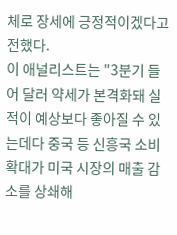체로 장세에 긍정적이겠다고 전했다.
이 애널리스트는 "3분기 들어 달러 약세가 본격화돼 실적이 예상보다 좋아질 수 있는데다 중국 등 신흥국 소비확대가 미국 시장의 매출 감소를 상쇄해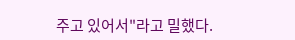주고 있어서"라고 밀했다.